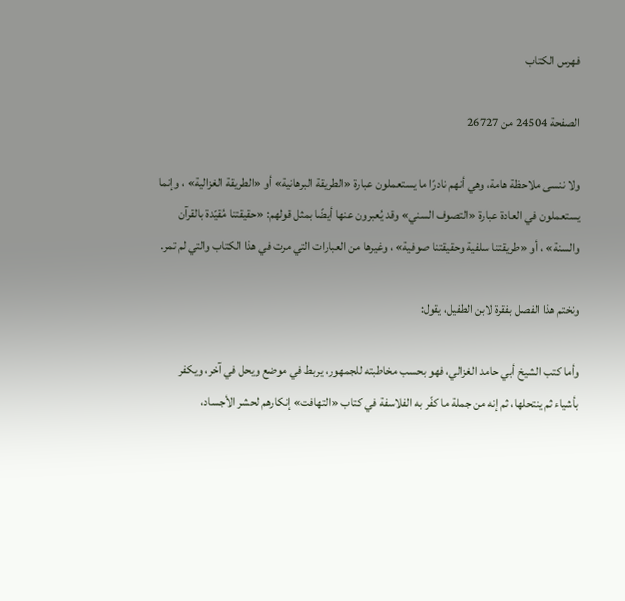فهرس الكتاب

الصفحة 24504 من 26727

ولا ننسى ملاحظة هامة، وهي أنهم نادرًا ما يستعملون عبارة «الطريقة البرهانية» أو «الطريقة الغزالية» ، وإنما يستعملون في العادة عبارة «التصوف السني» وقد يُعبرون عنها أيضًا بمثل قولهم: «حقيقتنا مُقيّدة بالقرآن والسنة» ، أو «طريقتنا سلفية وحقيقتنا صوفية» ، وغيرها من العبارات التي مرت في هذا الكتاب والتي لم تمر.

ونختم هذا الفصل بفقرة لابن الطفيل، يقول:

وأما كتب الشيخ أبي حامد الغزالي، فهو بحسب مخاطبته للجمهور، يربط في موضع ويحل في آخر، ويكفر بأشياء ثم ينتحلها، ثم إنه من جملة ما كفّر به الفلاسفة في كتاب «التهافت» إنكارهم لحشر الأجساد،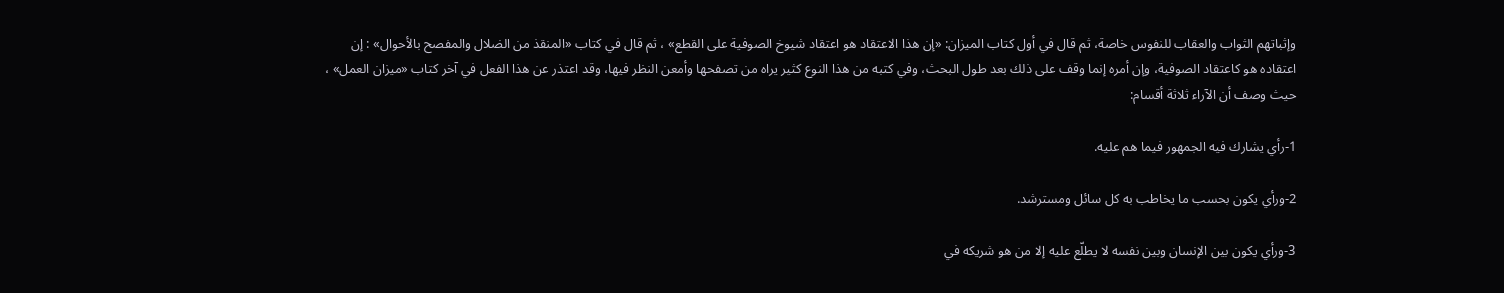وإثباتهم الثواب والعقاب للنفوس خاصة، ثم قال في أول كتاب الميزان: «إن هذا الاعتقاد هو اعتقاد شيوخ الصوفية على القطع» ، ثم قال في كتاب «المنقذ من الضلال والمفصح بالأحوال» : إن اعتقاده هو كاعتقاد الصوفية، وإن أمره إنما وقف على ذلك بعد طول البحث، وفي كتبه من هذا النوع كثير يراه من تصفحها وأمعن النظر فيها، وقد اعتذر عن هذا الفعل في آخر كتاب «ميزان العمل» ، حيث وصف أن الآراء ثلاثة أقسام:

1-رأي يشارك فيه الجمهور فيما هم عليه.

2-ورأي يكون بحسب ما يخاطب به كل سائل ومسترشد.

3-ورأي يكون بين الإنسان وبين نفسه لا يطلّع عليه إلا من هو شريكه في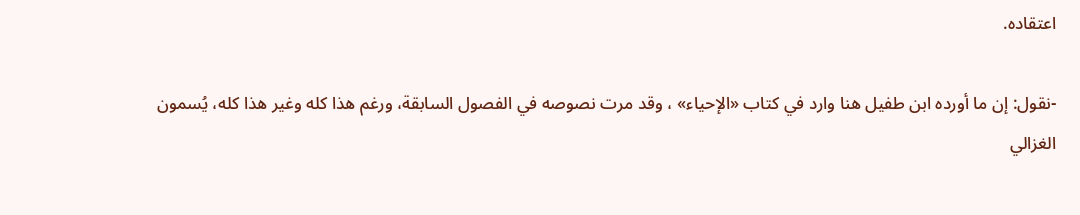اعتقاده.

-نقول: إن ما أورده ابن طفيل هنا وارد في كتاب «الإحياء» ، وقد مرت نصوصه في الفصول السابقة، ورغم هذا كله وغير هذا كله، يُسمون الغزالي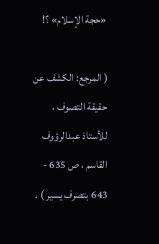«حجة الإسلام» ؟!

( المرجع: الكشف عن حقيقة التصوف ، للأستاذ عبدالرؤوف القاسم ، ص 635 - 643 بتصرف يسير ) .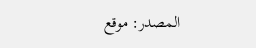المصدر: موقع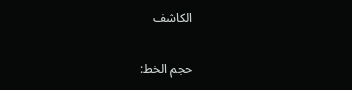الكاشف

حجم الخط: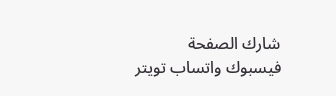شارك الصفحة
فيسبوك واتساب تويتر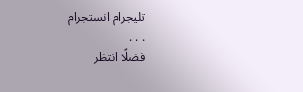تليجرام انستجرام
. . .
فضلًا انتظر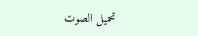تحميل الصوت